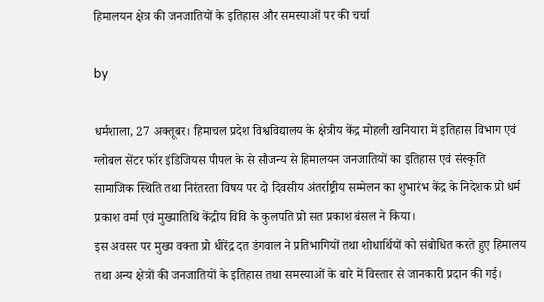हिमालयन क्षेत्र की जनजातियों के इतिहास और समस्याओं पर की चर्चा

by

धर्मशाला, 27 अक्तूबर। हिमाचल प्रदेश विश्वविद्यालय के क्षेत्रीय केंद्र मोहली खनियारा में इतिहास विभाग एवं ग्लोबल सेंटर फॉर इंडिजियस पीपल के से सौजन्य से हिमालयन जनजातियों का इतिहास एवं संस्कृति सामाजिक स्थिति तथा निरंतरता विषय पर दो दिवसीय अंतर्राष्ट्रीय सम्मेलन का शुभारंभ केंद्र के निदेशक प्रो धर्म प्रकाश वर्मा एवं मुख्यातिथि केंद्रीय विवि के कुलपति प्रो सत प्रकाश बंसल ने किया।
इस अवसर पर मुख्य वक्ता प्रो धीरेंद्र दत डंगवाल ने प्रतिभागियों तथा शोधार्थियों को संबोधित करते हुए हिमालय तथा अन्य क्षेत्रों की जनजातियों के इतिहास तथा समस्याओं के बारे में विस्तार से जानकारी प्रदान की गई।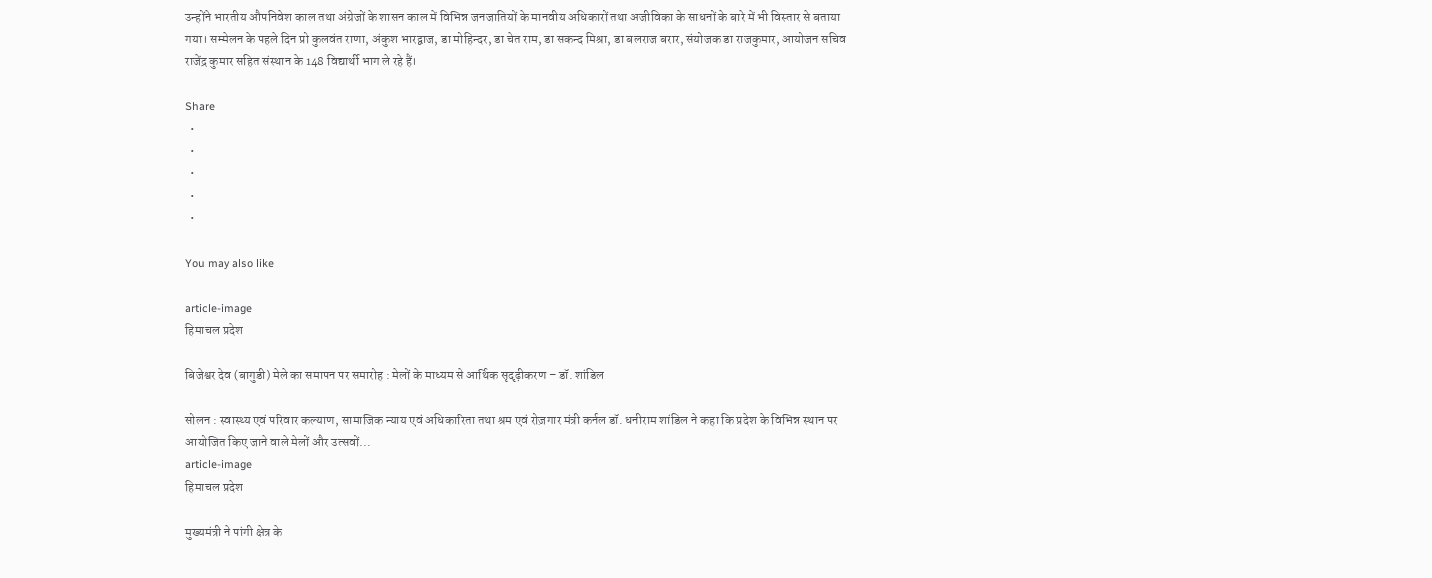उन्होंने भारतीय औपनिवेश काल तथा अंग्रेजों के शासन काल में विभिन्न जनजातियों के मानवीय अधिकारों तथा अजीविका के साधनों के बारे में भी विस्तार से बताया गया। सम्मेलन के पहले दिन प्रो कुलवंत राणा, अंकुश भारद्वाज, डा मोहिन्दर, डा चेत राम, डा सकन्द मिश्रा, डा बलराज बरार, संयोजक डा राजकुमार, आयोजन सचिव राजेंद्र कुमार सहित संस्थान के 148 विद्यार्थी भाग ले रहे हैं।

Share
  •
  •
  •
  •
  •

You may also like

article-image
हिमाचल प्रदेश

बिजेश्वर देव (बागुडी) मेले का समापन पर समारोह : मेलों के माध्यम से आर्थिक सृदृढ़ीकरण – डॉ. शांडिल

सोलन : स्वास्थ्य एवं परिवार कल्याण, सामाजिक न्याय एवं अधिकारिता तथा श्रम एवं रोज़गार मंत्री कर्नल डॉ. धनीराम शांडिल ने कहा कि प्रदेश के विभिन्न स्थान पर आयोजित किए जाने वाले मेलों और उत्सवों...
article-image
हिमाचल प्रदेश

मुख्यमंत्री ने पांगी क्षेत्र के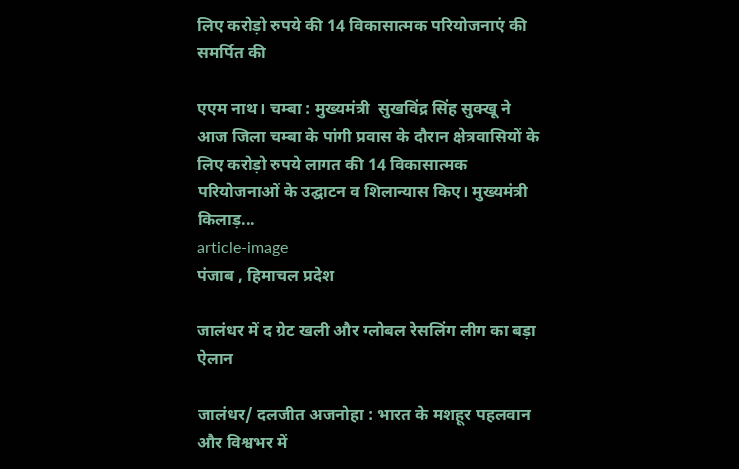लिए करोड़ो रुपये की 14 विकासात्मक परियोजनाएं की समर्पित की

एएम नाथ। चम्बा : मुख्यमंत्री  सुखविंद्र सिंह सुक्खू ने आज जिला चम्बा के पांगी प्रवास के दौरान क्षेत्रवासियों के लिए करोड़ो रुपये लागत की 14 विकासात्मक परियोजनाओं के उद्घाटन व शिलान्यास किए। मुख्यमंत्री किलाड़...
article-image
पंजाब , हिमाचल प्रदेश

जालंधर में द ग्रेट खली और ग्लोबल रेसलिंग लीग का बड़ा ऐलान

जालंधर/ दलजीत अजनोहा : भारत के मशहूर पहलवान और विश्वभर में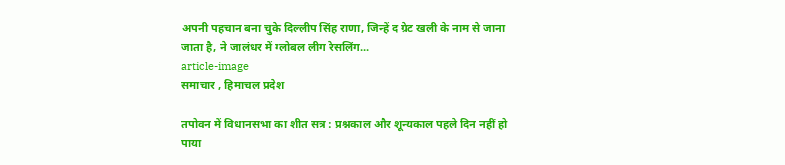अपनी पहचान बना चुके दिल्लीप सिंह राणा, जिन्हें द ग्रेट खली के नाम से जाना जाता है, ने जालंधर में ग्लोबल लीग रेसलिंग...
article-image
समाचार , हिमाचल प्रदेश

तपोवन में विधानसभा का शीत सत्र : प्रश्नकाल और शून्यकाल पहले दिन नहीं हो पाया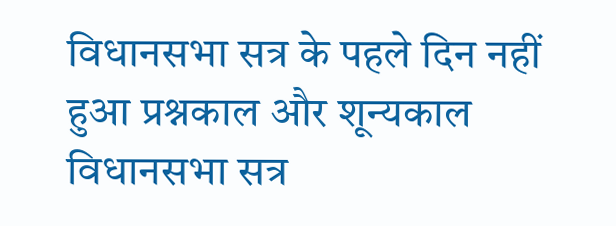विधानसभा सत्र के पहले दिन नहीं हुआ प्रश्नकाल और शून्यकाल विधानसभा सत्र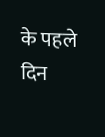के पहले दिन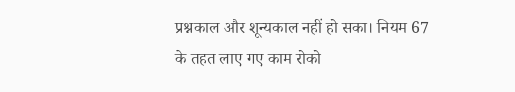प्रश्नकाल और शून्यकाल नहीं हो सका। नियम 67 के तहत लाए गए काम रोको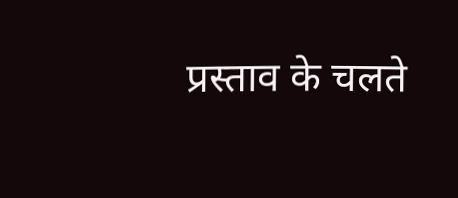प्रस्ताव के चलते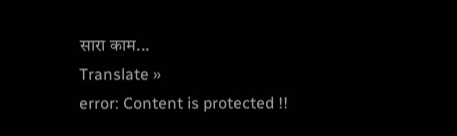सारा काम...
Translate »
error: Content is protected !!